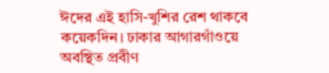ঈদের এই হাসি-খুশির রেশ থাকবে কয়েকদিন। ঢাকার আগারগাঁওয়ে অবস্থিত প্রবীণ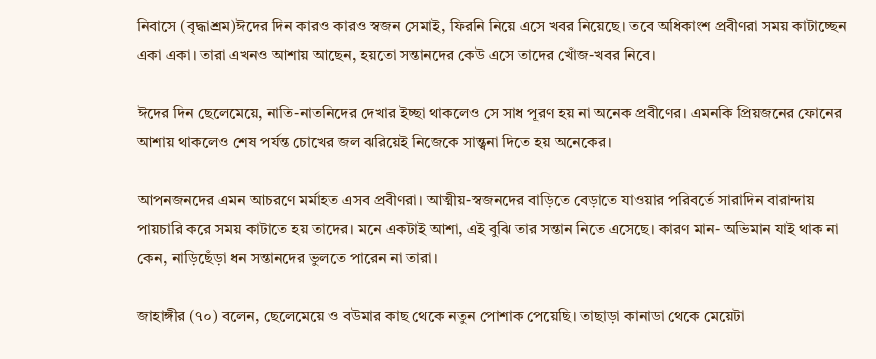নিবাসে (বৃদ্ধাশ্রম)ঈদের দিন কারও কারও স্বজন সেমাই, ফিরনি নিয়ে এসে খবর নিয়েছে। তবে অধিকাংশ প্রবীণরা সময় কাটাচ্ছেন একা একা। তারা এখনও আশায় আছেন, হয়তো সন্তানদের কেউ এসে তাদের খোঁজ-খবর নিবে।

ঈদের দিন ছেলেমেয়ে, নাতি-নাতনিদের দেখার ইচ্ছা থাকলেও সে সাধ পূরণ হয় না অনেক প্রবীণের। এমনকি প্রিয়জনের ফোনের আশায় থাকলেও শেষ পর্যন্ত চোখের জল ঝরিয়েই নিজেকে সান্ত্বনা দিতে হয় অনেকের।

আপনজনদের এমন আচরণে মর্মাহত এসব প্রবীণরা। আত্মীয়-স্বজনদের বাড়িতে বেড়াতে যাওয়ার পরিবর্তে সারাদিন বারান্দায় পায়চারি করে সময় কাটাতে হয় তাদের। মনে একটাই আশা, এই বুঝি তার সন্তান নিতে এসেছে। কারণ মান- অভিমান যাই থাক না কেন, নাড়িছেঁড়া ধন সন্তানদের ভুলতে পারেন না তারা।

জাহাঙ্গীর (৭০) বলেন, ছেলেমেয়ে ও বউমার কাছ থেকে নতুন পোশাক পেয়েছি। তাছাড়া কানাডা থেকে মেয়েটা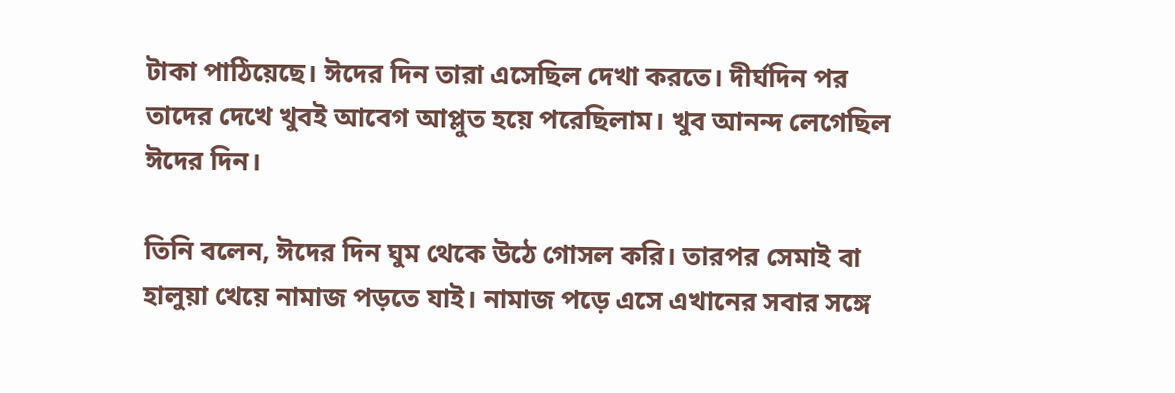টাকা পাঠিয়েছে। ঈদের দিন তারা এসেছিল দেখা করতে। দীর্ঘদিন পর তাদের দেখে খুবই আবেগ আপ্লুত হয়ে পরেছিলাম। খুব আনন্দ লেগেছিল ঈদের দিন।

তিনি বলেন, ঈদের দিন ঘুম থেকে উঠে গোসল করি। তারপর সেমাই বা হালুয়া খেয়ে নামাজ পড়তে যাই। নামাজ পড়ে এসে এখানের সবার সঙ্গে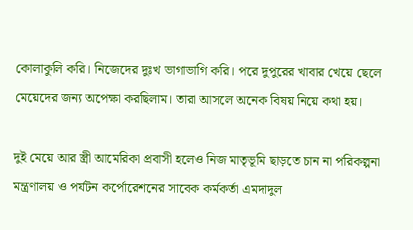কোলাকুলি করি। নিজেদের দুঃখ ভাগাভাগি করি। পরে দুপুরের খাবার খেয়ে ছেলে মেয়েদের জন্য অপেক্ষা করছিলাম। তারা আসলে অনেক বিষয় নিয়ে কথা হয়।

দুই মেয়ে আর স্ত্রী আমেরিকা প্রবাসী হলেও নিজ মাতৃভূমি ছাড়তে চান না পরিকল্পনা মন্ত্রণালয় ও পর্যটন কর্পোরেশনের সাবেক কর্মকর্তা এমদাদুল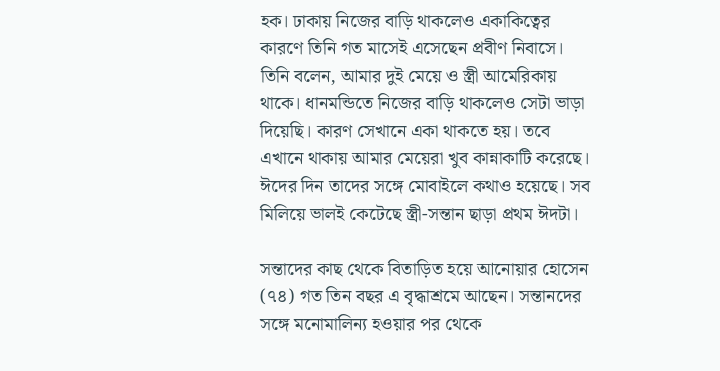হক। ঢাকায় নিজের বাড়ি থাকলেও একাকিত্বের কারণে তিনি গত মাসেই এসেছেন প্রবীণ নিবাসে। তিনি বলেন, আমার দুই মেয়ে ও স্ত্রী আমেরিকায় থাকে। ধানমন্ডিতে নিজের বাড়ি থাকলেও সেটা ভাড়া দিয়েছি। কারণ সেখানে একা থাকতে হয়। তবে এখানে থাকায় আমার মেয়েরা খুব কান্নাকাটি করেছে। ঈদের দিন তাদের সঙ্গে মোবাইলে কথাও হয়েছে। সব মিলিয়ে ভালই কেটেছে স্ত্রী-সন্তান ছাড়া প্রথম ঈদটা।

সন্তাদের কাছ থেকে বিতাড়িত হয়ে আনোয়ার হোসেন (৭৪) গত তিন বছর এ বৃদ্ধাশ্রমে আছেন। সন্তানদের সঙ্গে মনোমালিন্য হওয়ার পর থেকে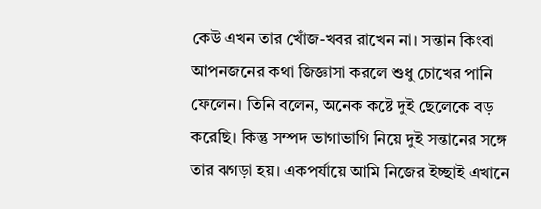কেউ এখন তার খোঁজ-খবর রাখেন না। সন্তান কিংবা আপনজনের কথা জিজ্ঞাসা করলে শুধু চোখের পানি ফেলেন। তিনি বলেন, অনেক কষ্টে দুই ছেলেকে বড় করেছি। কিন্তু সম্পদ ভাগাভাগি নিয়ে দুই সন্তানের সঙ্গে তার ঝগড়া হয়। একপর্যায়ে আমি নিজের ইচ্ছাই এখানে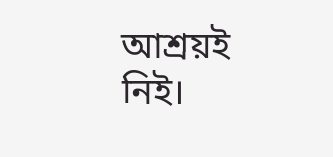আশ্রয়ই নিই।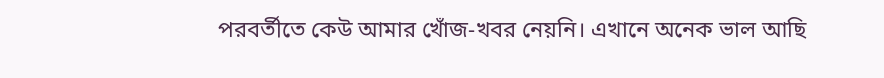পরবর্তীতে কেউ আমার খোঁজ-খবর নেয়নি। এখানে অনেক ভাল আছি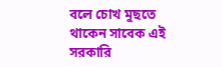বলে চোখ মুছতে থাকেন সাবেক এই সরকারি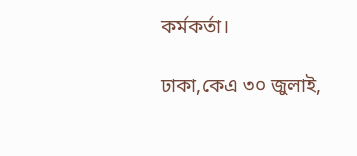কর্মকর্তা।

ঢাকা,কেএ ৩০ জুলাই,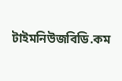টাইমনিউজবিডি.কম